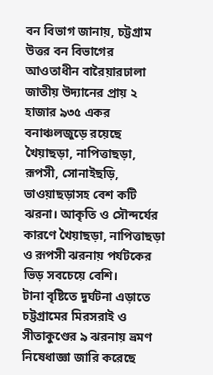বন বিভাগ জানায়, চট্টগ্রাম উত্তর বন বিভাগের আওতাধীন বারৈয়ারঢালা জাতীয় উদ্যানের প্রায় ২ হাজার ৯৩৫ একর বনাঞ্চলজুড়ে রয়েছে খৈয়াছড়া, নাপিত্তাছড়া, রূপসী, সোনাইছড়ি, ভাওয়াছড়াসহ বেশ কটি ঝরনা। আকৃতি ও সৌন্দর্যের কারণে খৈয়াছড়া, নাপিত্তাছড়া ও রূপসী ঝরনায় পর্যটকের ভিড় সবচেয়ে বেশি।
টানা বৃষ্টিতে দুর্ঘটনা এড়াতে চট্টগ্রামের মিরসরাই ও সীতাকুণ্ডের ৯ ঝরনায় ভ্রমণ নিষেধাজ্ঞা জারি করেছে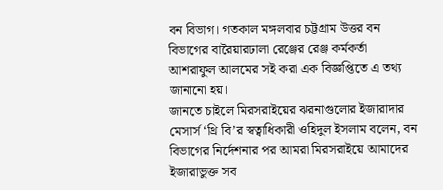বন বিভাগ। গতকাল মঙ্গলবার চট্টগ্রাম উত্তর বন বিভাগের বারৈয়ারঢালা রেঞ্জের রেঞ্জ কর্মকর্তা আশরাফুল আলমের সই করা এক বিজ্ঞপ্তিতে এ তথ্য জানানো হয়।
জানতে চাইলে মিরসরাইয়ের ঝরনাগুলোর ইজারাদার মেসার্স ‘থ্রি বি’র স্বত্বাধিকারী ওহিদুল ইসলাম বলেন, বন বিভাগের নির্দেশনার পর আমরা মিরসরাইয়ে আমাদের ইজারাভুক্ত সব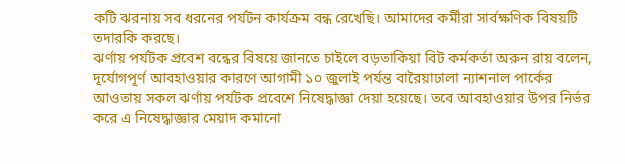কটি ঝরনায় সব ধরনের পর্যটন কার্যক্রম বন্ধ রেখেছি। আমাদের কর্মীরা সার্বক্ষণিক বিষয়টি তদারকি করছে।
ঝর্ণায় পর্যটক প্রবেশ বন্ধের বিষয়ে জানতে চাইলে বড়তাকিয়া বিট কর্মকর্তা অরুন রায় বলেন, দূর্যোগপূর্ণ আবহাওয়ার কারণে আগামী ১০ জুলাই পর্যন্ত বারৈয়াঢালা ন্যাশনাল পার্কের আওতায় সকল ঝর্ণায় পর্যটক প্রবেশে নিষেদ্ধাজ্ঞা দেয়া হয়েছে। তবে আবহাওয়ার উপর নির্ভর করে এ নিষেদ্ধাজ্ঞার মেয়াদ কমানো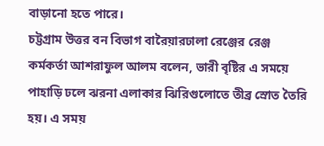বাড়ানো হতে পারে।
চট্টগ্রাম উত্তর বন বিভাগ বারৈয়ারঢালা রেঞ্জের রেঞ্জ কর্মকর্তা আশরাফুল আলম বলেন, ভারী বৃষ্টির এ সময়ে পাহাড়ি ঢলে ঝরনা এলাকার ঝিরিগুলোতে তীব্র স্রোত তৈরি হয়। এ সময়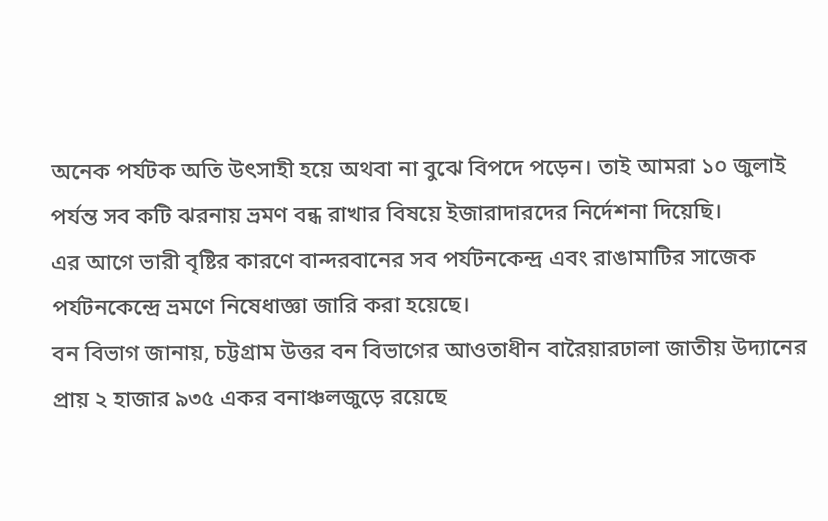অনেক পর্যটক অতি উৎসাহী হয়ে অথবা না বুঝে বিপদে পড়েন। তাই আমরা ১০ জুলাই পর্যন্ত সব কটি ঝরনায় ভ্রমণ বন্ধ রাখার বিষয়ে ইজারাদারদের নির্দেশনা দিয়েছি।
এর আগে ভারী বৃষ্টির কারণে বান্দরবানের সব পর্যটনকেন্দ্র এবং রাঙামাটির সাজেক পর্যটনকেন্দ্রে ভ্রমণে নিষেধাজ্ঞা জারি করা হয়েছে।
বন বিভাগ জানায়, চট্টগ্রাম উত্তর বন বিভাগের আওতাধীন বারৈয়ারঢালা জাতীয় উদ্যানের প্রায় ২ হাজার ৯৩৫ একর বনাঞ্চলজুড়ে রয়েছে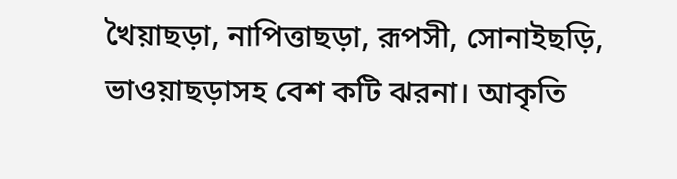খৈয়াছড়া, নাপিত্তাছড়া, রূপসী, সোনাইছড়ি, ভাওয়াছড়াসহ বেশ কটি ঝরনা। আকৃতি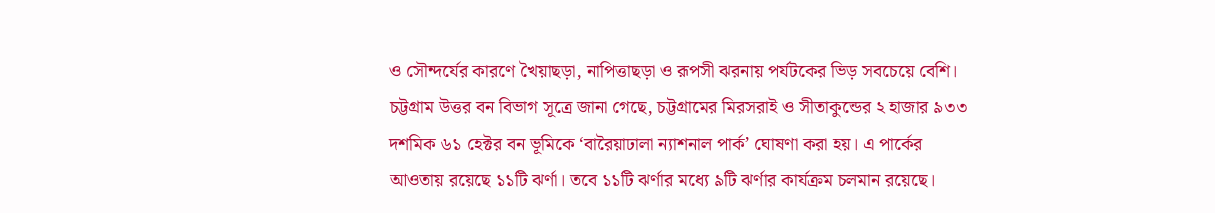ও সৌন্দর্যের কারণে খৈয়াছড়া, নাপিত্তাছড়া ও রূপসী ঝরনায় পর্যটকের ভিড় সবচেয়ে বেশি।
চট্টগ্রাম উত্তর বন বিভাগ সূত্রে জানা গেছে, চট্টগ্রামের মিরসরাই ও সীতাকুন্ডের ২ হাজার ৯৩৩ দশমিক ৬১ হেক্টর বন ভূমিকে ‘বারৈয়াঢালা ন্যাশনাল পার্ক’ ঘোষণা করা হয়। এ পার্কের আওতায় রয়েছে ১১টি ঝর্ণা। তবে ১১টি ঝর্ণার মধ্যে ৯টি ঝর্ণার কার্যক্রম চলমান রয়েছে।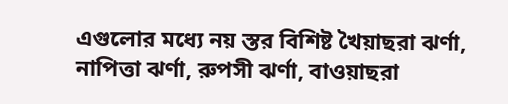এগুলোর মধ্যে নয় স্তর বিশিষ্ট খৈয়াছরা ঝর্ণা, নাপিত্তা ঝর্ণা, রুপসী ঝর্ণা, বাওয়াছরা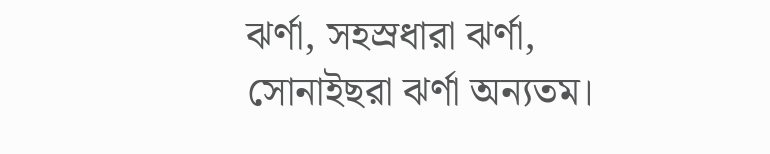ঝর্ণা, সহস্রধারা ঝর্ণা, সোনাইছরা ঝর্ণা অন্যতম।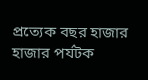প্রত্যেক বছর হাজার হাজার পর্যটক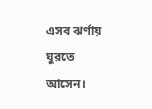এসব ঝর্ণায় ঘুরতে আসেন।